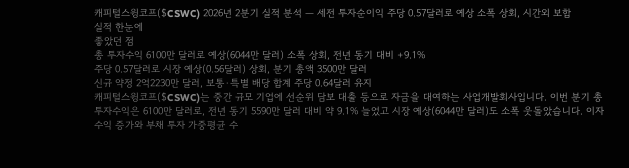캐피털스윙코프($CSWC) 2026년 2분기 실적 분석 — 세전 투자순이익 주당 0.57달러로 예상 소폭 상회, 시간외 보합
실적 한눈에
좋았던 점
총 투자수익 6100만 달러로 예상(6044만 달러) 소폭 상회, 전년 동기 대비 +9.1%
주당 0.57달러로 시장 예상(0.56달러) 상회, 분기 총액 3500만 달러
신규 약정 2억2230만 달러, 보통·특별 배당 합계 주당 0.64달러 유지
캐피털스윙코프($CSWC)는 중간 규모 기업에 선순위 담보 대출 등으로 자금을 대여하는 사업개발회사입니다. 이번 분기 총 투자수익은 6100만 달러로, 전년 동기 5590만 달러 대비 약 9.1% 늘었고 시장 예상(6044만 달러)도 소폭 웃돌았습니다. 이자 수익 증가와 부채 투자 가중평균 수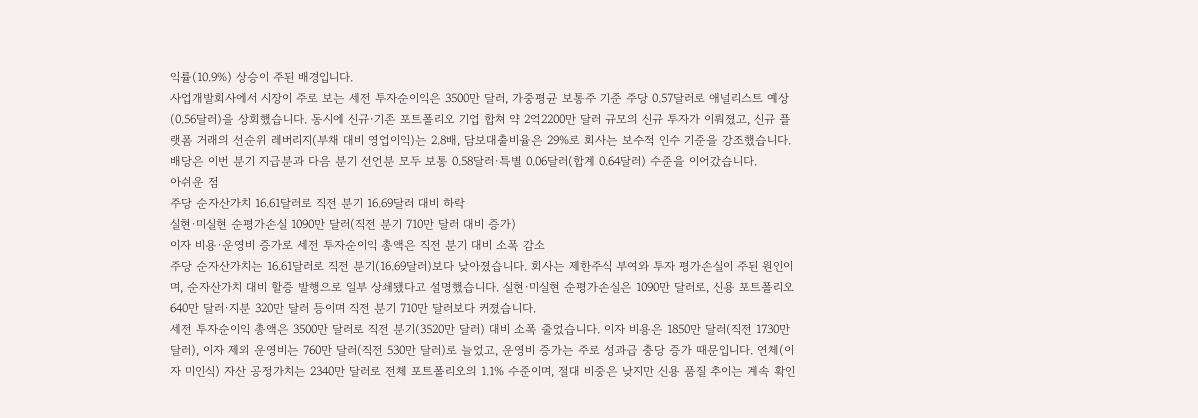익률(10.9%) 상승이 주된 배경입니다.
사업개발회사에서 시장이 주로 보는 세전 투자순이익은 3500만 달러, 가중평균 보통주 기준 주당 0.57달러로 애널리스트 예상(0.56달러)을 상회했습니다. 동시에 신규·기존 포트폴리오 기업 합쳐 약 2억2200만 달러 규모의 신규 투자가 이뤄졌고, 신규 플랫폼 거래의 선순위 레버리지(부채 대비 영업이익)는 2.8배, 담보대출비율은 29%로 회사는 보수적 인수 기준을 강조했습니다. 배당은 이번 분기 지급분과 다음 분기 선언분 모두 보통 0.58달러·특별 0.06달러(합계 0.64달러) 수준을 이어갔습니다.
아쉬운 점
주당 순자산가치 16.61달러로 직전 분기 16.69달러 대비 하락
실현·미실현 순평가손실 1090만 달러(직전 분기 710만 달러 대비 증가)
이자 비용·운영비 증가로 세전 투자순이익 총액은 직전 분기 대비 소폭 감소
주당 순자산가치는 16.61달러로 직전 분기(16.69달러)보다 낮아졌습니다. 회사는 제한주식 부여와 투자 평가손실이 주된 원인이며, 순자산가치 대비 할증 발행으로 일부 상쇄됐다고 설명했습니다. 실현·미실현 순평가손실은 1090만 달러로, 신용 포트폴리오 640만 달러·지분 320만 달러 등이며 직전 분기 710만 달러보다 커졌습니다.
세전 투자순이익 총액은 3500만 달러로 직전 분기(3520만 달러) 대비 소폭 줄었습니다. 이자 비용은 1850만 달러(직전 1730만 달러), 이자 제외 운영비는 760만 달러(직전 530만 달러)로 늘었고, 운영비 증가는 주로 성과급 충당 증가 때문입니다. 연체(이자 미인식) 자산 공정가치는 2340만 달러로 전체 포트폴리오의 1.1% 수준이며, 절대 비중은 낮지만 신용 품질 추이는 계속 확인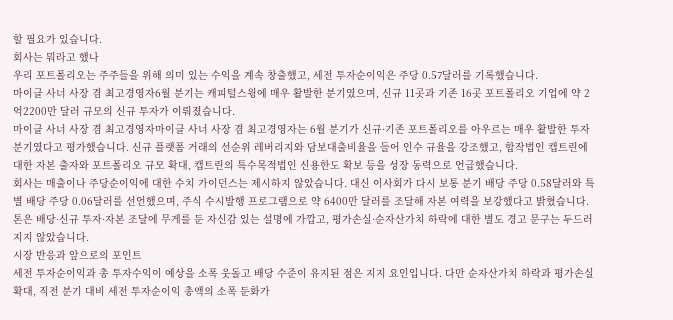할 필요가 있습니다.
회사는 뭐라고 했나
우리 포트폴리오는 주주들을 위해 의미 있는 수익을 계속 창출했고, 세전 투자순이익은 주당 0.57달러를 기록했습니다.
마이클 사너 사장 겸 최고경영자6월 분기는 캐피털스윙에 매우 활발한 분기였으며, 신규 11곳과 기존 16곳 포트폴리오 기업에 약 2억2200만 달러 규모의 신규 투자가 이뤄졌습니다.
마이클 사너 사장 겸 최고경영자마이클 사너 사장 겸 최고경영자는 6월 분기가 신규·기존 포트폴리오를 아우르는 매우 활발한 투자 분기였다고 평가했습니다. 신규 플랫폼 거래의 선순위 레버리지와 담보대출비율을 들어 인수 규율을 강조했고, 합작법인 캡트린에 대한 자본 출자와 포트폴리오 규모 확대, 캡트린의 특수목적법인 신용한도 확보 등을 성장 동력으로 언급했습니다.
회사는 매출이나 주당순이익에 대한 수치 가이던스는 제시하지 않았습니다. 대신 이사회가 다시 보통 분기 배당 주당 0.58달러와 특별 배당 주당 0.06달러를 선언했으며, 주식 수시발행 프로그램으로 약 6400만 달러를 조달해 자본 여력을 보강했다고 밝혔습니다. 톤은 배당·신규 투자·자본 조달에 무게를 둔 자신감 있는 설명에 가깝고, 평가손실·순자산가치 하락에 대한 별도 경고 문구는 두드러지지 않았습니다.
시장 반응과 앞으로의 포인트
세전 투자순이익과 총 투자수익이 예상을 소폭 웃돌고 배당 수준이 유지된 점은 지지 요인입니다. 다만 순자산가치 하락과 평가손실 확대, 직전 분기 대비 세전 투자순이익 총액의 소폭 둔화가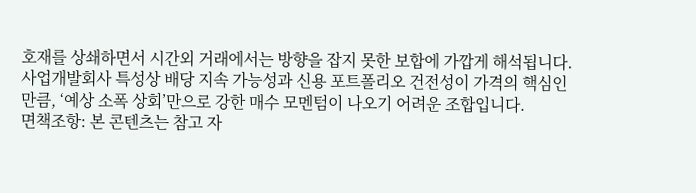호재를 상쇄하면서 시간외 거래에서는 방향을 잡지 못한 보합에 가깝게 해석됩니다. 사업개발회사 특성상 배당 지속 가능성과 신용 포트폴리오 건전성이 가격의 핵심인 만큼, ‘예상 소폭 상회’만으로 강한 매수 모멘텀이 나오기 어려운 조합입니다.
면책조항: 본 콘텐츠는 참고 자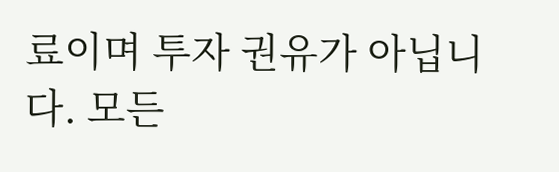료이며 투자 권유가 아닙니다. 모든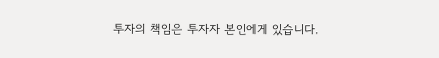투자의 책임은 투자자 본인에게 있습니다.